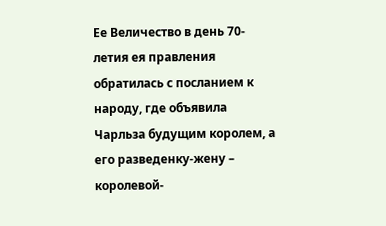Ее Величество в день 70-летия ея правления обратилась с посланием к народу, где объявила Чарльза будущим королем, а его разведенку-жену – королевой-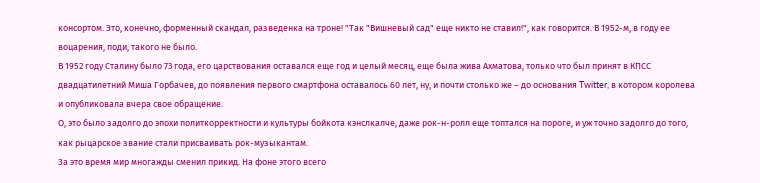консортом. Это, конечно, форменный скандал, разведенка на троне! "Так "Вишневый сад" еще никто не ставил!", как говорится. В 1952-м, в году ее воцарения, поди, такого не было.
В 1952 году Сталину было 73 года, его царствования оставался еще год и целый месяц, еще была жива Ахматова, только что был принят в КПСС двадцатилетний Миша Горбачев, до появления первого смартфона оставалось 60 лет, ну, и почти столько же – до основания Twitter, в котором королева и опубликовала вчера свое обращение.
О, это было задолго до эпохи политкорректности и культуры бойкота кэнслкалче, даже рок-н-ролл еще топтался на пороге, и уж точно задолго до того, как рыцарское звание стали присваивать рок-музыкантам.
За это время мир многажды сменил прикид. На фоне этого всего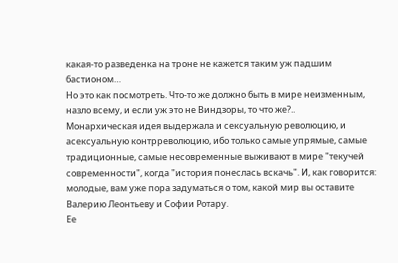какая-то разведенка на троне не кажется таким уж падшим бастионом…
Но это как посмотреть. Что-то же должно быть в мире неизменным, назло всему, и если уж это не Виндзоры, то что же?..
Монархическая идея выдержала и сексуальную революцию, и асексуальную контрреволюцию, ибо только самые упрямые, самые традиционные, самые несовременные выживают в мире "текучей современности", когда "история понеслась вскачь". И, как говорится: молодые, вам уже пора задуматься о том, какой мир вы оставите Валерию Леонтьеву и Софии Ротару.
Ее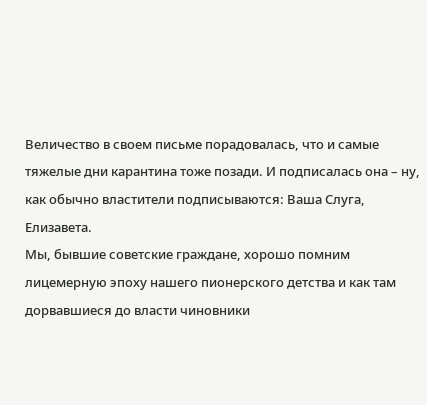Величество в своем письме порадовалась, что и самые тяжелые дни карантина тоже позади. И подписалась она – ну, как обычно властители подписываются: Ваша Слуга, Елизавета.
Мы, бывшие советские граждане, хорошо помним лицемерную эпоху нашего пионерского детства и как там дорвавшиеся до власти чиновники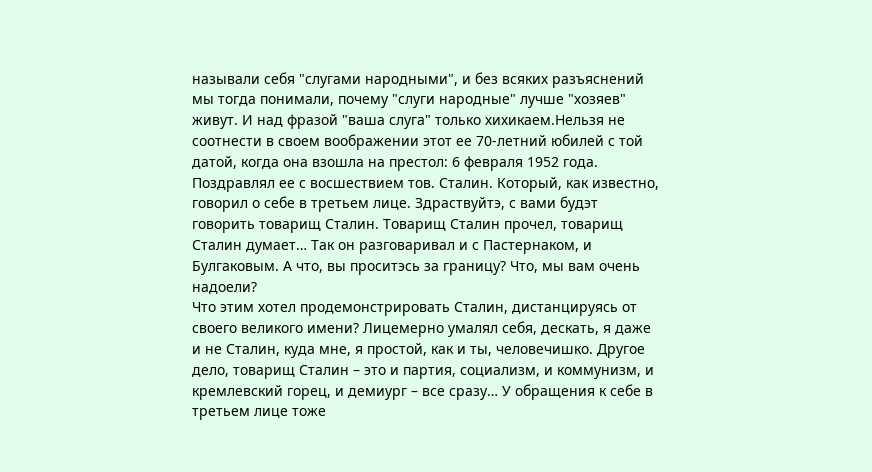называли себя "слугами народными", и без всяких разъяснений мы тогда понимали, почему "слуги народные" лучше "хозяев" живут. И над фразой "ваша слуга" только хихикаем.Нельзя не соотнести в своем воображении этот ее 70-летний юбилей с той датой, когда она взошла на престол: 6 февраля 1952 года. Поздравлял ее с восшествием тов. Сталин. Который, как известно, говорил о себе в третьем лице. Здраствуйтэ, с вами будэт говорить товарищ Сталин. Товарищ Сталин прочел, товарищ Сталин думает… Так он разговаривал и с Пастернаком, и Булгаковым. А что, вы проситэсь за границу? Что, мы вам очень надоели?
Что этим хотел продемонстрировать Сталин, дистанцируясь от своего великого имени? Лицемерно умалял себя, дескать, я даже и не Сталин, куда мне, я простой, как и ты, человечишко. Другое дело, товарищ Сталин – это и партия, социализм, и коммунизм, и кремлевский горец, и демиург – все сразу… У обращения к себе в третьем лице тоже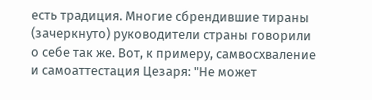есть традиция. Многие сбрендившие тираны (зачеркнуто) руководители страны говорили о себе так же. Вот, к примеру, самвосхваление и самоаттестация Цезаря: "Не может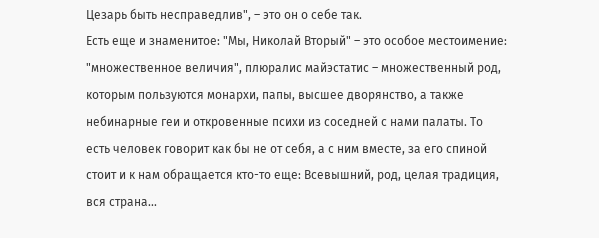Цезарь быть несправедлив", – это он о себе так.
Есть еще и знаменитое: "Мы, Николай Вторый" – это особое местоимение: "множественное величия", плюралис майэстатис – множественный род, которым пользуются монархи, папы, высшее дворянство, а также небинарные геи и откровенные психи из соседней с нами палаты. То есть человек говорит как бы не от себя, а с ним вместе, за его спиной стоит и к нам обращается кто-то еще: Всевышний, род, целая традиция, вся страна...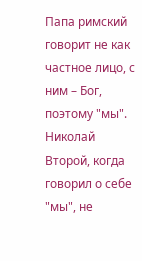Папа римский говорит не как частное лицо, с ним – Бог, поэтому "мы". Николай Второй, когда говорил о себе "мы", не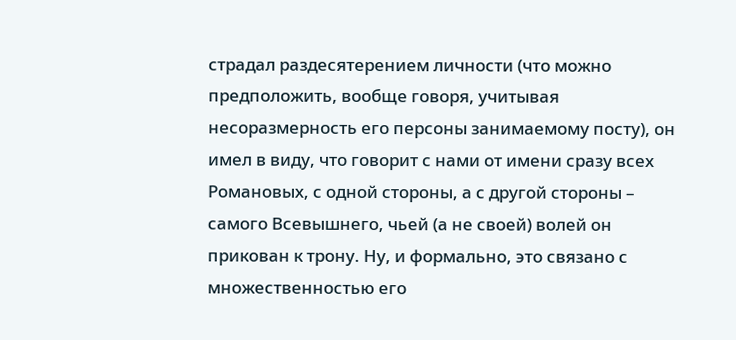страдал раздесятерением личности (что можно предположить, вообще говоря, учитывая несоразмерность его персоны занимаемому посту), он имел в виду, что говорит с нами от имени сразу всех Романовых, с одной стороны, а с другой стороны – самого Всевышнего, чьей (а не своей) волей он прикован к трону. Ну, и формально, это связано с множественностью его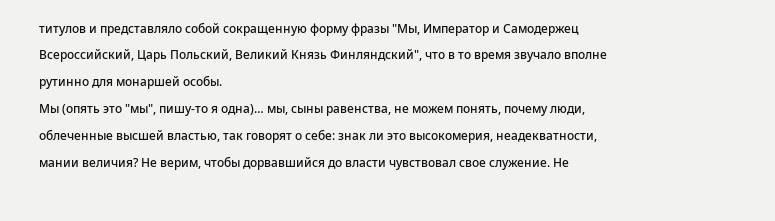титулов и представляло собой сокращенную форму фразы "Мы, Император и Самодержец Всероссийский, Царь Польский, Великий Князь Финляндский", что в то время звучало вполне рутинно для монаршей особы.
Мы (опять это "мы", пишу-то я одна)… мы, сыны равенства, не можем понять, почему люди, облеченные высшей властью, так говорят о себе: знак ли это высокомерия, неадекватности, мании величия? Не верим, чтобы дорвавшийся до власти чувствовал свое служение. Не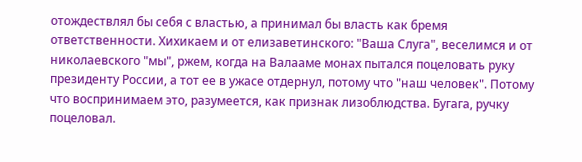отождествлял бы себя с властью, а принимал бы власть как бремя ответственности. Хихикаем и от елизаветинского: "Ваша Слуга", веселимся и от николаевского "мы", ржем, когда на Валааме монах пытался поцеловать руку президенту России, а тот ее в ужасе отдернул, потому что "наш человек". Потому что воспринимаем это, разумеется, как признак лизоблюдства. Бугага, ручку поцеловал.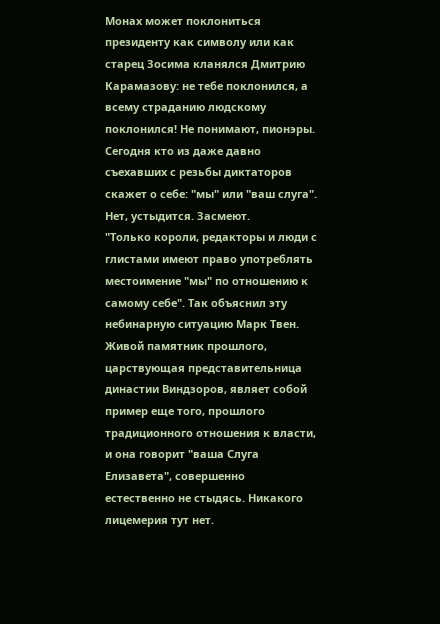Монах может поклониться президенту как символу или как старец Зосима кланялся Дмитрию Карамазову: не тебе поклонился, а всему страданию людскому поклонился! Не понимают, пионэры.
Сегодня кто из даже давно съехавших с резьбы диктаторов скажет о себе: "мы" или "ваш слуга". Нет, устыдится. Засмеют.
"Только короли, редакторы и люди с глистами имеют право употреблять местоимение "мы" по отношению к самому себе". Так объяснил эту небинарную ситуацию Марк Твен.
Живой памятник прошлого, царствующая представительница династии Виндзоров, являет собой пример еще того, прошлого традиционного отношения к власти, и она говорит "ваша Слуга Елизавета", совершенно естественно не стыдясь. Никакого лицемерия тут нет.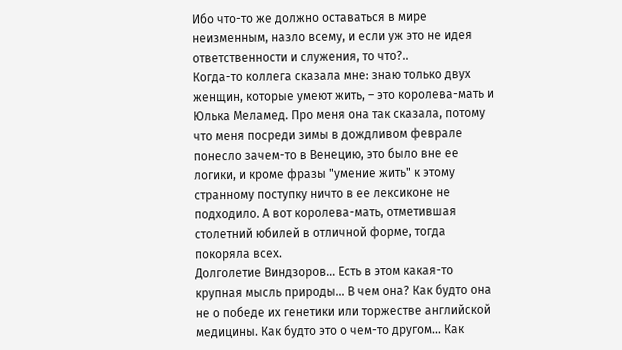Ибо что-то же должно оставаться в мире неизменным, назло всему, и если уж это не идея ответственности и служения, то что?..
Когда-то коллега сказала мне: знаю только двух женщин, которые умеют жить, – это королева-мать и Юлька Меламед. Про меня она так сказала, потому что меня посреди зимы в дождливом феврале понесло зачем-то в Венецию, это было вне ее логики, и кроме фразы "умение жить" к этому странному поступку ничто в ее лексиконе не подходило. А вот королева-мать, отметившая столетний юбилей в отличной форме, тогда покоряла всех.
Долголетие Виндзоров… Есть в этом какая-то крупная мысль природы… В чем она? Как будто она не о победе их генетики или торжестве английской медицины. Как будто это о чем-то другом… Как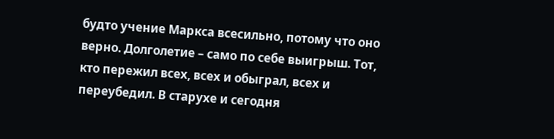будто учение Маркса всесильно, потому что оно верно. Долголетие – само по себе выигрыш. Тот, кто пережил всех, всех и обыграл, всех и переубедил. В старухе и сегодня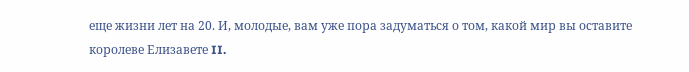еще жизни лет на 20. И, молодые, вам уже пора задуматься о том, какой мир вы оставите королеве Елизавете II.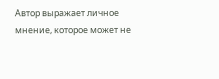Автор выражает личное мнение, которое может не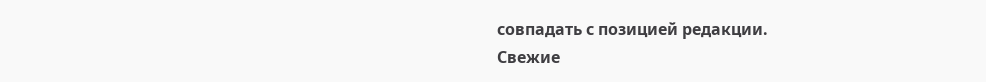совпадать с позицией редакции.
Свежие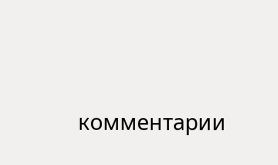комментарии